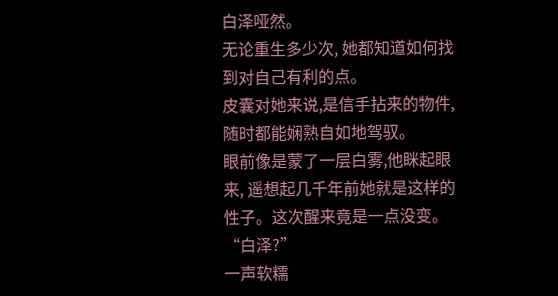白泽哑然。
无论重生多少次, 她都知道如何找到对自己有利的点。
皮囊对她来说,是信手拈来的物件, 随时都能娴熟自如地驾驭。
眼前像是蒙了一层白雾,他眯起眼来, 遥想起几千年前她就是这样的性子。这次醒来竟是一点没变。
“白泽?”
一声软糯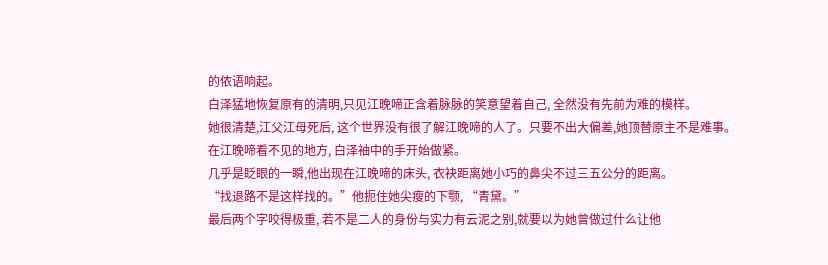的侬语响起。
白泽猛地恢复原有的清明,只见江晚啼正含着脉脉的笑意望着自己, 全然没有先前为难的模样。
她很清楚,江父江母死后, 这个世界没有很了解江晚啼的人了。只要不出大偏差,她顶替原主不是难事。
在江晚啼看不见的地方, 白泽袖中的手开始做紧。
几乎是眨眼的一瞬,他出现在江晚啼的床头, 衣袂距离她小巧的鼻尖不过三五公分的距离。
“找退路不是这样找的。”他扼住她尖瘦的下颚, “青黛。”
最后两个字咬得极重, 若不是二人的身份与实力有云泥之别,就要以为她曾做过什么让他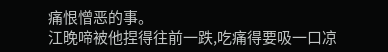痛恨憎恶的事。
江晚啼被他捏得往前一跌,吃痛得要吸一口凉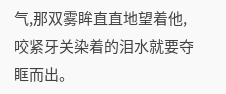气,那双雾眸直直地望着他,咬紧牙关染着的泪水就要夺眶而出。